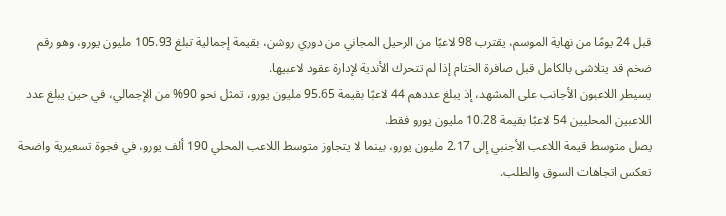قبل 24 يومًا من نهاية الموسم، يقترب 98 لاعبًا من الرحيل المجاني من دوري روشن، بقيمة إجمالية تبلغ 105.93 مليون يورو، وهو رقم ضخم قد يتلاشى بالكامل قبل صافرة الختام إذا لم تتحرك الأندية لإدارة عقود لاعبيها.
يسيطر اللاعبون الأجانب على المشهد، إذ يبلغ عددهم 44 لاعبًا بقيمة 95.65 مليون يورو، تمثل نحو 90% من الإجمالي، في حين يبلغ عدد اللاعبين المحليين 54 لاعبًا بقيمة 10.28 مليون يورو فقط.
يصل متوسط قيمة اللاعب الأجنبي إلى 2.17 مليون يورو، بينما لا يتجاوز متوسط اللاعب المحلي 190 ألف يورو، في فجوة تسعيرية واضحة تعكس اتجاهات السوق والطلب.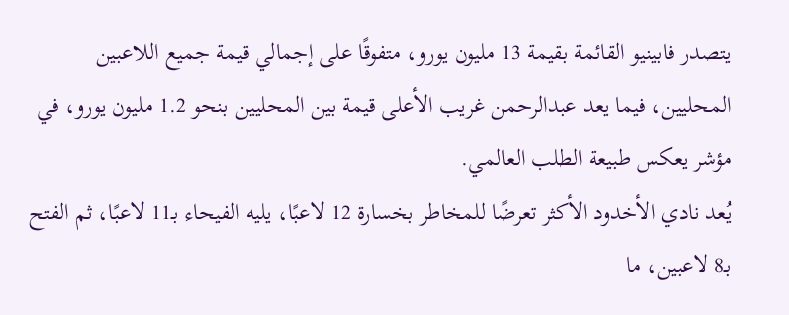يتصدر فابينيو القائمة بقيمة 13 مليون يورو، متفوقًا على إجمالي قيمة جميع اللاعبين المحليين، فيما يعد عبدالرحمن غريب الأعلى قيمة بين المحليين بنحو 1.2 مليون يورو، في مؤشر يعكس طبيعة الطلب العالمي.
يُعد نادي الأخدود الأكثر تعرضًا للمخاطر بخسارة 12 لاعبًا، يليه الفيحاء بـ11 لاعبًا، ثم الفتح بـ8 لاعبين، ما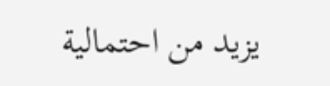يزيد من احتمالية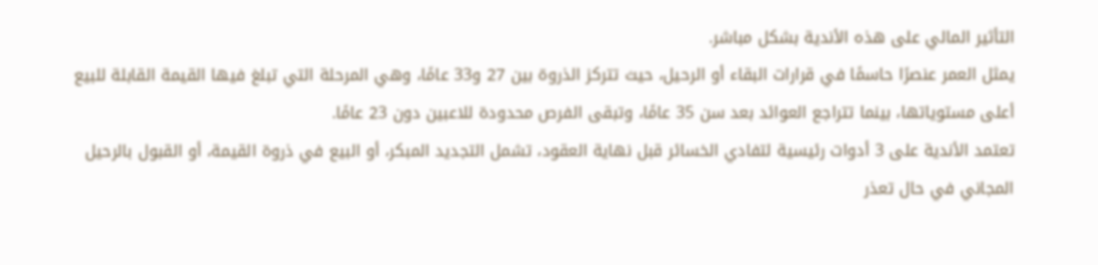التأثير المالي على هذه الأندية بشكل مباشر.
يمثل العمر عنصرًا حاسمًا في قرارات البقاء أو الرحيل، حيث تتركز الذروة بين 27 و33 عامًا، وهي المرحلة التي تبلغ فيها القيمة القابلة للبيع أعلى مستوياتها، بينما تتراجع العوائد بعد سن 35 عامًا، وتبقى الفرص محدودة للاعبين دون 23 عامًا.
تعتمد الأندية على 3 أدوات رئيسية لتفادي الخسائر قبل نهاية العقود، تشمل التجديد المبكر، أو البيع في ذروة القيمة، أو القبول بالرحيل المجاني في حال تعذر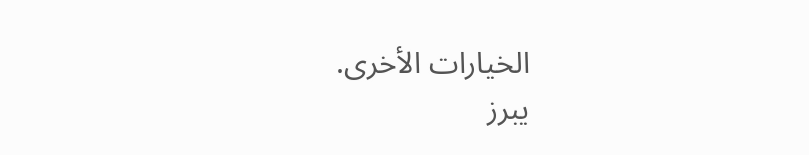الخيارات الأخرى.
يبرز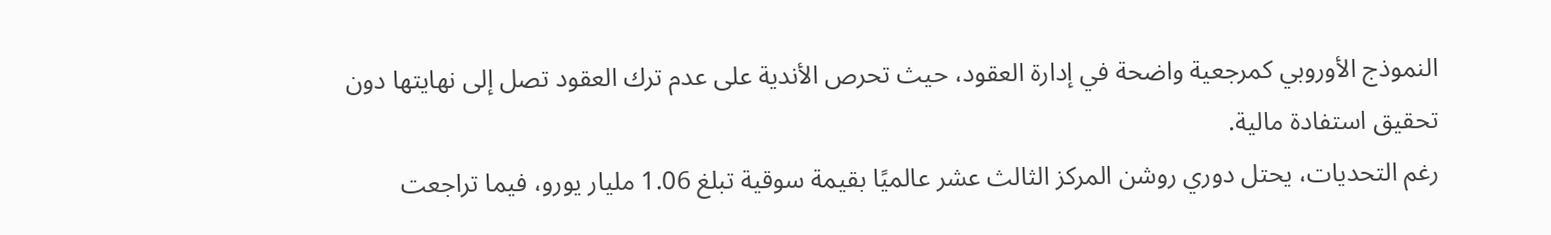النموذج الأوروبي كمرجعية واضحة في إدارة العقود، حيث تحرص الأندية على عدم ترك العقود تصل إلى نهايتها دون تحقيق استفادة مالية.
رغم التحديات، يحتل دوري روشن المركز الثالث عشر عالميًا بقيمة سوقية تبلغ 1.06 مليار يورو، فيما تراجعت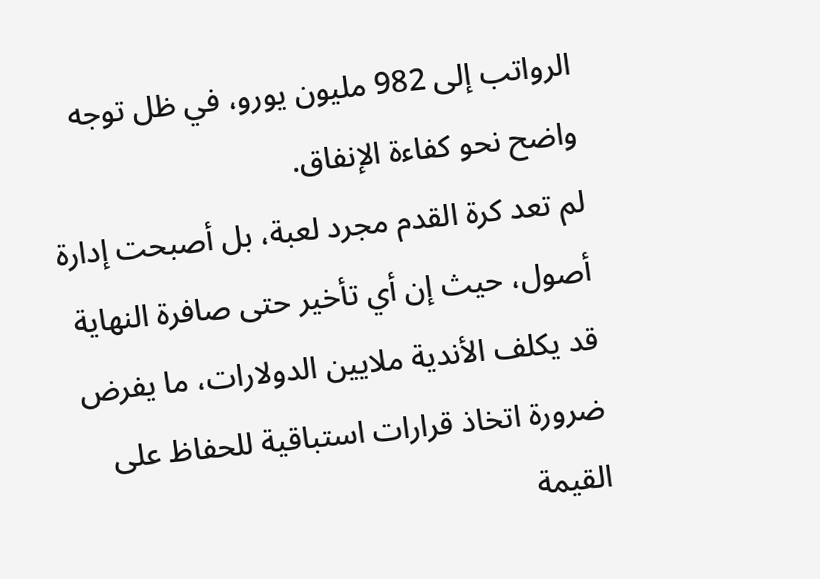الرواتب إلى 982 مليون يورو، في ظل توجه واضح نحو كفاءة الإنفاق.
لم تعد كرة القدم مجرد لعبة، بل أصبحت إدارة أصول، حيث إن أي تأخير حتى صافرة النهاية قد يكلف الأندية ملايين الدولارات، ما يفرض ضرورة اتخاذ قرارات استباقية للحفاظ على القيمة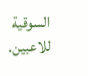السوقية للاعبين.